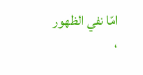امّا نفي الظهور ،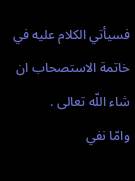فسيأتي الكلام عليه في خاتمة الاستصحاب ان شاء اللّه تعالى .
وامّا نفي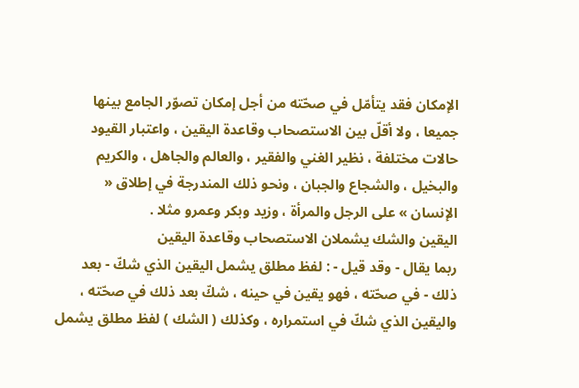الإمكان فقد يتأمّل في صحّته من أجل إمكان تصوّر الجامع بينها جميعا ، ولا أقلّ بين الاستصحاب وقاعدة اليقين ، واعتبار القيود حالات مختلفة ، نظير الغني والفقير ، والعالم والجاهل ، والكريم والبخيل ، والشجاع والجبان ، ونحو ذلك المندرجة في إطلاق « الإنسان » على الرجل والمرأة ، وزيد وبكر وعمرو مثلا .
اليقين والشك يشملان الاستصحاب وقاعدة اليقين
ربما يقال - وقد قيل - : لفظ مطلق يشمل اليقين الذي شكّ - بعد ذلك - في صحّته ، فهو يقين في حينه ، شكّ بعد ذلك في صحّته ، واليقين الذي شكّ في استمراره ، وكذلك ( الشك ) لفظ مطلق يشمل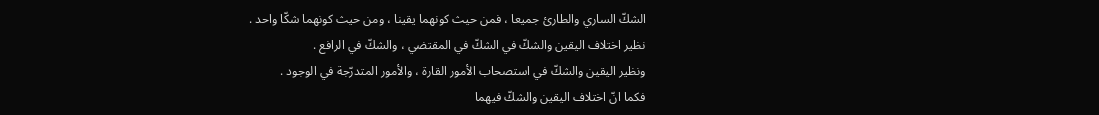الشكّ الساري والطارئ جميعا ، فمن حيث كونهما يقينا ، ومن حيث كونهما شكّا واحد .
نظير اختلاف اليقين والشكّ في الشكّ في المقتضي ، والشكّ في الرافع .
ونظير اليقين والشكّ في استصحاب الأمور القارة ، والأمور المتدرّجة في الوجود .
فكما انّ اختلاف اليقين والشكّ فيهما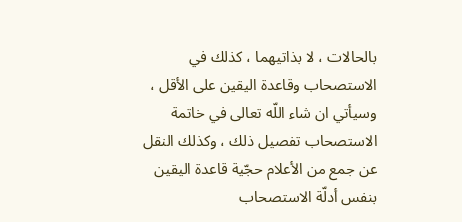بالحالات ، لا بذاتيهما ، كذلك في الاستصحاب وقاعدة اليقين على الأقل ، وسيأتي ان شاء اللّه تعالى في خاتمة الاستصحاب تفصيل ذلك ، وكذلك النقل عن جمع من الأعلام حجّية قاعدة اليقين بنفس أدلّة الاستصحاب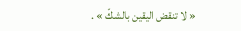« لا تنقض اليقين بالشكّ » .